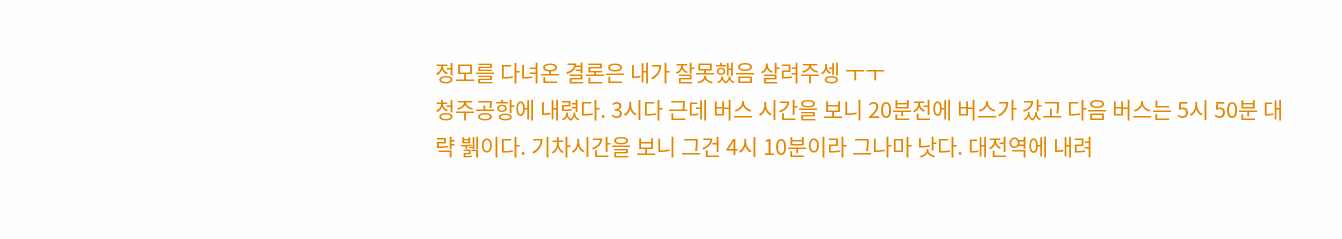정모를 다녀온 결론은 내가 잘못했음 살려주셍 ㅜㅜ
청주공항에 내렸다. 3시다 근데 버스 시간을 보니 20분전에 버스가 갔고 다음 버스는 5시 50분 대략 뷁이다. 기차시간을 보니 그건 4시 10분이라 그나마 낫다. 대전역에 내려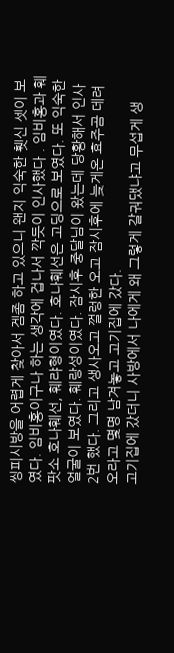씽피시방을 어렵게 찾아서 겜좀 하고 있으니 왠지 익숙한 휏신 셋이 보였다. 임비홍이구나 하는 생각에 겁나서 깍듯이 인사했다 . 임비홍과 훼팟소 호나훼선, 훼랴형이였다. 호나훼선은 고딩으로 보였다. 또 익숙한 얼굴이 보였다. 훼랑성이였다. 잠시후 중달님이 왔는데 당황해서 인사 2번 했다. 그리고 생사오고 껄렁한 오고 잠시후에 늦게온 효주곰 데려오라고 몇명 남겨놓고 고기집에 갔다.
고기집에 갔더니 사방에서 나에게 왜 그렇게 갈궈댔냐고 무섭게 생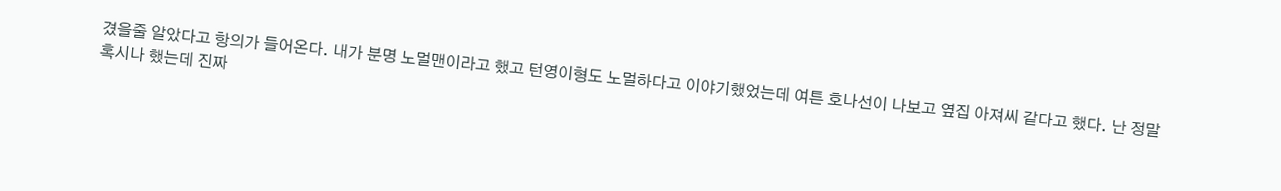겼을줄 알았다고 항의가 들어온다. 내가 분명 노멀맨이라고 했고 턴영이형도 노멀하다고 이야기했었는데 여튼 호나선이 나보고 옆집 아져씨 같다고 했다. 난 정말 혹시나 했는데 진짜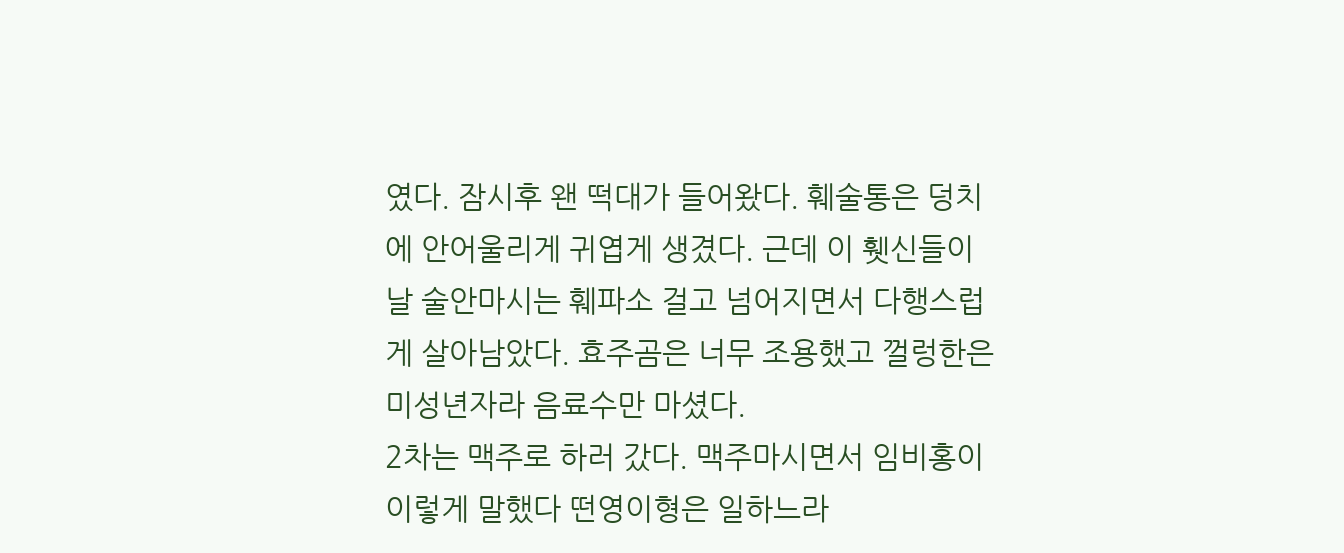였다. 잠시후 왠 떡대가 들어왔다. 훼술통은 덩치에 안어울리게 귀엽게 생겼다. 근데 이 휏신들이 날 술안마시는 훼파소 걸고 넘어지면서 다행스럽게 살아남았다. 효주곰은 너무 조용했고 껄렁한은 미성년자라 음료수만 마셨다.
2차는 맥주로 하러 갔다. 맥주마시면서 임비홍이 이렇게 말했다 떤영이형은 일하느라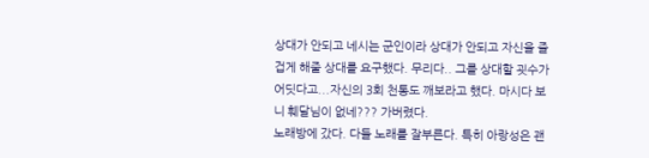상대가 안되고 네시는 군인이라 상대가 안되고 자신을 즐겁게 해줄 상대를 요구했다. 무리다.. 그를 상대할 굇수가 어딧다고...자신의 3회 천통도 깨보라고 했다. 마시다 보니 훼달님이 없네??? 가버렸다.
노래방에 갔다. 다들 노래를 잘부른다. 특히 아랑성은 괜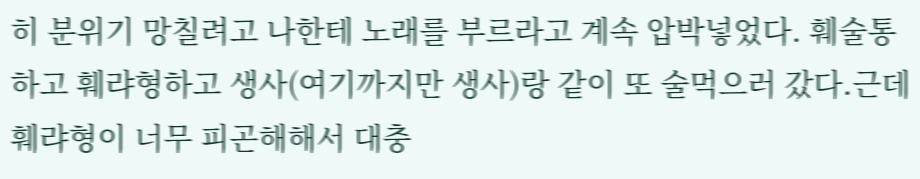히 분위기 망칠려고 나한테 노래를 부르라고 계속 압박넣었다. 훼술통하고 훼랴형하고 생사(여기까지만 생사)랑 같이 또 술먹으러 갔다.근데 훼랴형이 너무 피곤해해서 대충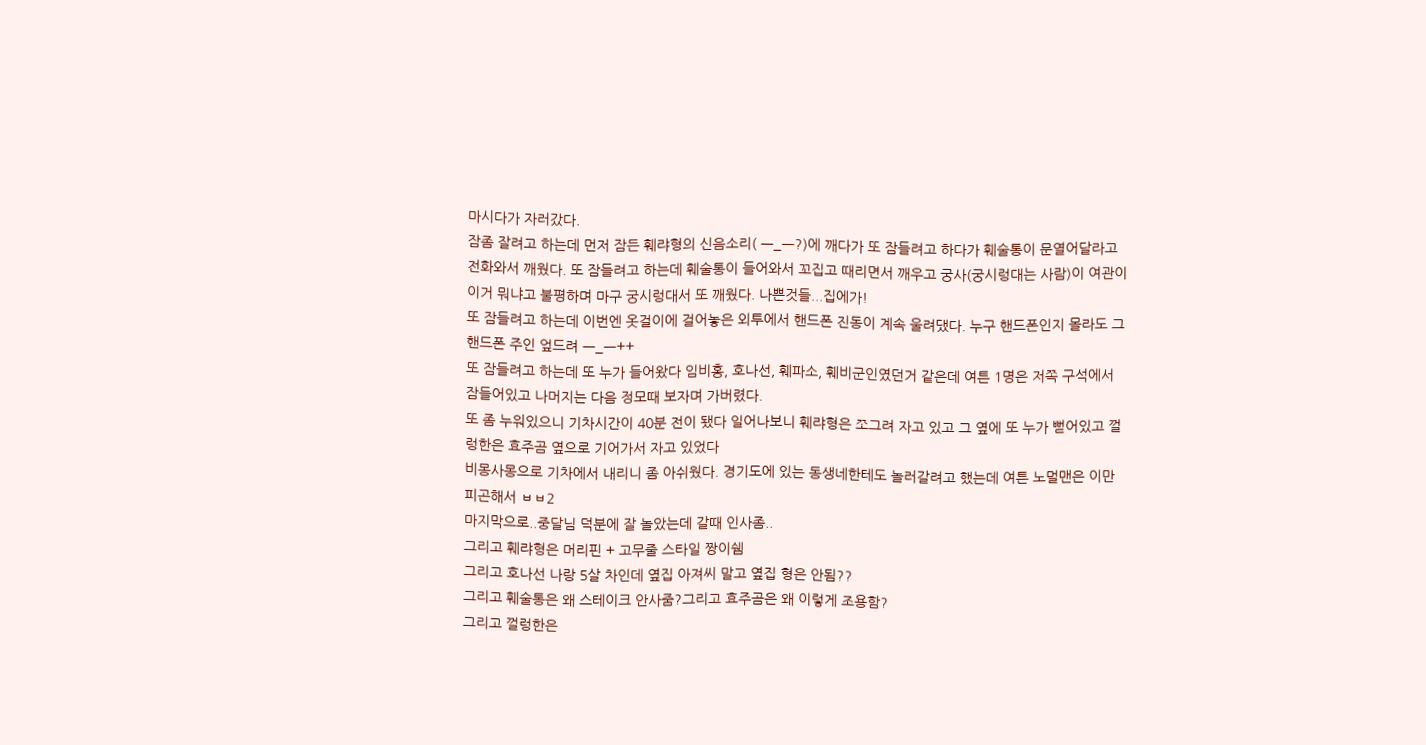마시다가 자러갔다.
잠좀 잘려고 하는데 먼저 잠든 훼랴형의 신음소리( ㅡ_ㅡ?)에 깨다가 또 잠들려고 하다가 훼술통이 문열어달라고 전화와서 깨웠다. 또 잠들려고 하는데 훼술통이 들어와서 꼬집고 때리면서 깨우고 궁사(궁시렁대는 사람)이 여관이 이거 뭐냐고 불평하며 마구 궁시렁대서 또 깨웠다. 나쁜것들...집에가!
또 잠들려고 하는데 이번엔 옷걸이에 걸어놓은 외투에서 핸드폰 진동이 계속 울려댔다. 누구 핸드폰인지 몰라도 그 핸드폰 주인 엎드려 ㅡ_ㅡ++
또 잠들려고 하는데 또 누가 들어왔다 임비홍, 호나선, 훼파소, 훼비군인였던거 같은데 여튼 1명은 저쪽 구석에서 잠들어있고 나머지는 다음 정모때 보자며 가버렸다.
또 좀 누워있으니 기차시간이 40분 전이 됐다 일어나보니 훼랴형은 쪼그려 자고 있고 그 옆에 또 누가 뻗어있고 껄렁한은 효주곰 옆으로 기어가서 자고 있었다
비몽사몽으로 기차에서 내리니 좀 아쉬웠다. 경기도에 있는 동생네한테도 놀러갈려고 했는데 여튼 노멀맨은 이만 피곤해서 ㅂㅂ2
마지막으로..중달님 덕분에 잘 놀았는데 갈때 인사좀..
그리고 훼랴형은 머리핀 + 고무줄 스타일 짱이쉠
그리고 호나선 나랑 5살 차인데 옆집 아져씨 말고 옆집 형은 안됨??
그리고 훼술통은 왜 스테이크 안사줌?그리고 효주곰은 왜 이렇게 조용함?
그리고 껄렁한은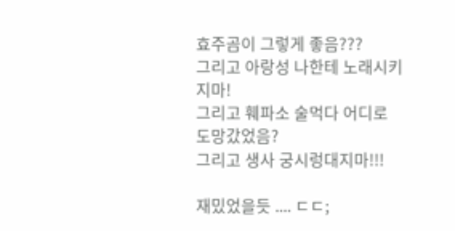효주곰이 그렇게 좋음???
그리고 아랑성 나한테 노래시키지마!
그리고 훼파소 술먹다 어디로 도망갔었음?
그리고 생사 궁시렁대지마!!!

재밌었을듯 .... ㄷㄷ;